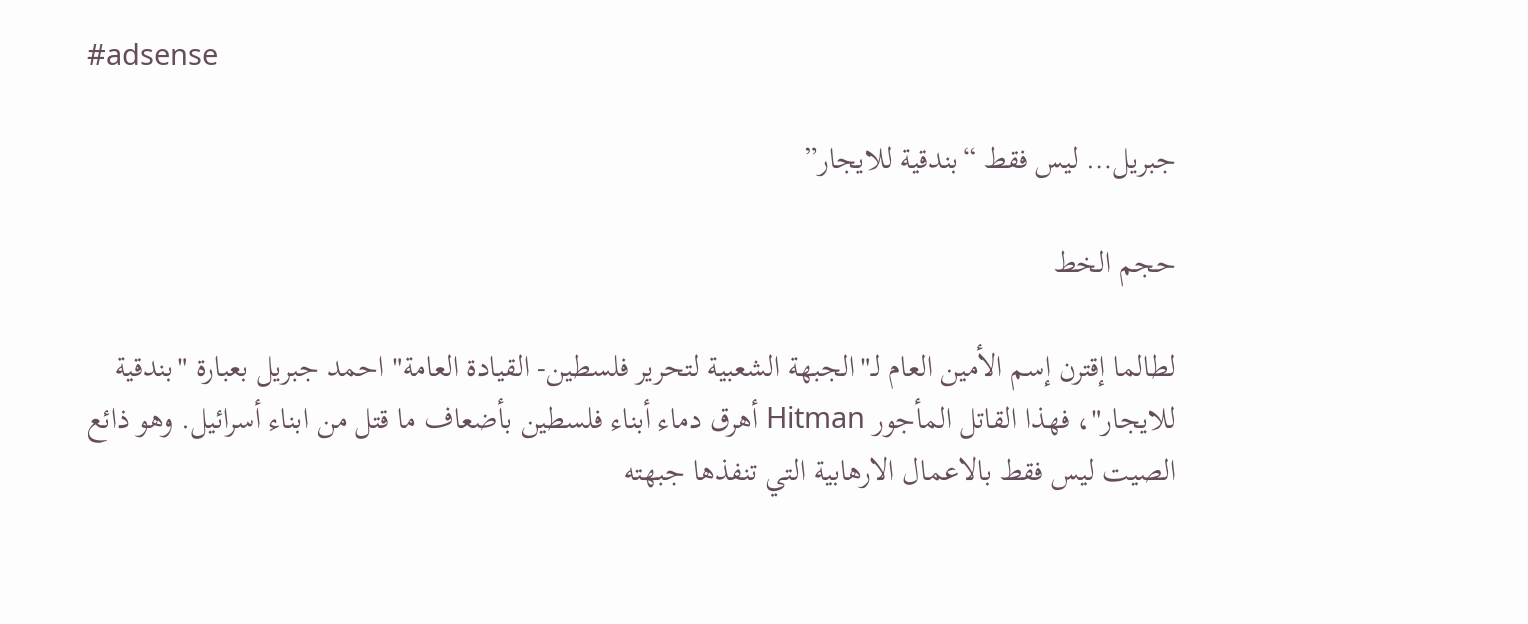#adsense

جبريل… ليس فقط “بندقية للايجار”

حجم الخط

لطالما إقترن إسم الأمين العام لـ"الجبهة الشعبية لتحرير فلسطين- القيادة العامة" احمد جبريل بعبارة "بندقية للايجار"، فهذا القاتل المأجور Hitman أهرق دماء أبناء فلسطين بأضعاف ما قتل من ابناء أسرائيل. وهو ذائع الصيت ليس فقط بالاعمال الارهابية التي تنفذها جبهته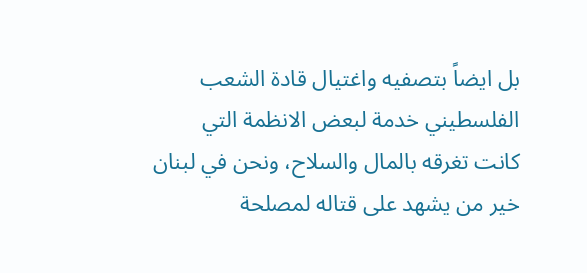بل ايضاً بتصفيه واغتيال قادة الشعب الفلسطيني خدمة لبعض الانظمة التي كانت تغرقه بالمال والسلاح، ونحن في لبنان خير من يشهد على قتاله لمصلحة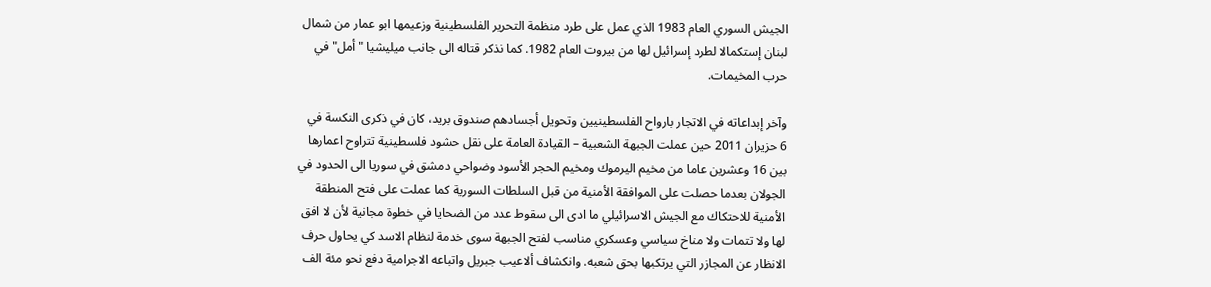الجيش السوري العام 1983 الذي عمل على طرد منظمة التحرير الفلسطينية وزعيمها ابو عمار من شمال لبنان إستكمالا لطرد إسرائيل لها من بيروت العام 1982. كما نذكر قتاله الى جانب ميليشيا "أمل" في حرب المخيمات.

وآخر إبداعاته في الاتجار بارواح الفلسطينيين وتحويل أجسادهم صندوق بريد، كان في ذكرى النكسة في 6 حزيران 2011 حين عملت الجبهة الشعبية – القيادة العامة على نقل حشود فلسطينية تتراوح اعمارها بين 16 وعشرين عاما من مخيم اليرموك ومخيم الحجر الأسود وضواحي دمشق في سوريا الى الحدود في الجولان بعدما حصلت على الموافقة الأمنية من قبل السلطات السورية كما عملت على فتح المنطقة الأمنية للاحتكاك مع الجيش الاسرائيلي ما ادى الى سقوط عدد من الضحايا في خطوة مجانية لأن لا افق لها ولا تتمات ولا مناخ سياسي وعسكري مناسب لفتح الجبهة سوى خدمة لنظام الاسد كي يحاول حرف الانظار عن المجازر التي يرتكبها بحق شعبه. وانكشاف ألاعيب جبريل واتباعه الاجرامية دفع نحو مئة الف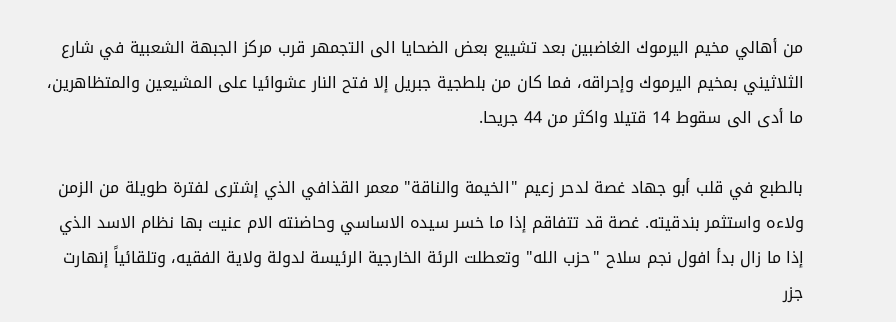من أهالي مخيم اليرموك الغاضبين بعد تشييع بعض الضحايا الى التجمهر قرب مركز الجبهة الشعبية في شارع الثلاثيني بمخيم اليرموك وإحراقه، فما كان من بلطجية جبريل إلا فتح النار عشوائيا على المشيعين والمتظاهرين، ما أدى الى سقوط 14 قتيلا واكثر من 44 جريحا.

بالطبع في قلب أبو جهاد غصة لدحر زعيم "الخيمة والناقة" معمر القذافي الذي إشترى لفترة طويلة من الزمن ولاءه واستثمر بندقيته. غصة قد تتفاقم إذا ما خسر سيده الاساسي وحاضنته الام عنيت بها نظام الاسد الذي إذا ما زال بدأ افول نجم سلاح "حزب الله" وتعطلت الرئة الخارجية الرئيسة لدولة ولاية الفقيه، وتلقائياً إنهارت جزر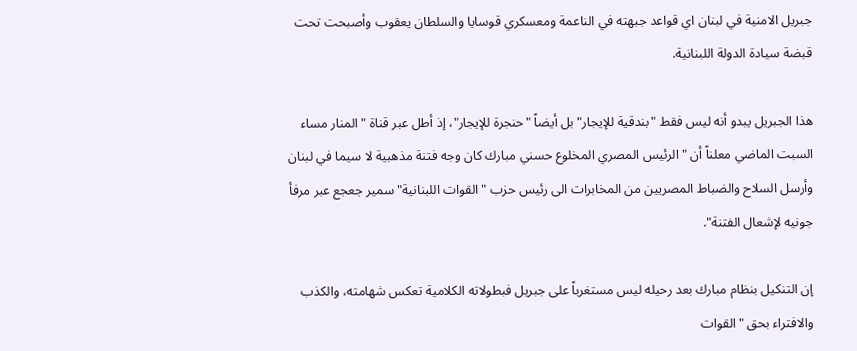جبريل الامنية في لبنان اي قواعد جبهته في الناعمة ومعسكري قوسايا والسلطان يعقوب وأصبحت تحت قبضة سيادة الدولة اللبنانية.

هذا الجبريل يبدو أنه ليس فقط "بندقية للإيجار" بل أيضاً "حنجرة للإيجار"، إذ أطل عبر قناة "المنار مساء السبت الماضي معلناً أن "الرئيس المصري المخلوع حسني مبارك كان وجه فتنة مذهبية لا سيما في لبنان وأرسل السلاح والضباط المصريين من المخابرات الى رئيس حزب "القوات اللبنانية" سمير جعجع عبر مرفأ جونيه لإشعال الفتنة".

إن التنكيل بنظام مبارك بعد رحيله ليس مستغرباً على جبريل فبطولاته الكلامية تعكس شهامته، والكذب والافتراء بحق "القوات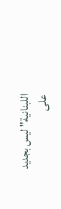اللبنانية" ليس بجديد على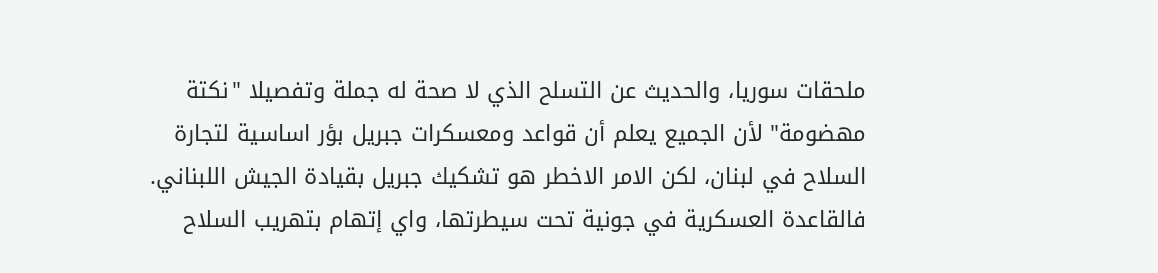ملحقات سوريا، والحديث عن التسلح الذي لا صحة له جملة وتفصيلا "نكتة مهضومة" لأن الجميع يعلم أن قواعد ومعسكرات جبريل بؤر اساسية لتجارة السلاح في لبنان، لكن الامر الاخطر هو تشكيك جبريل بقيادة الجيش اللبناني. فالقاعدة العسكرية في جونية تحت سيطرتها، واي إتهام بتهريب السلاح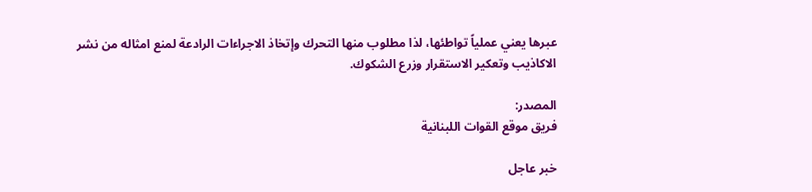عبرها يعني عملياً تواطئها، لذا مطلوب منها التحرك وإتخاذ الاجراءات الرادعة لمنع امثاله من نشر الاكاذيب وتعكير الاستقرار وزرع الشكوك.

المصدر:
فريق موقع القوات اللبنانية

خبر عاجل